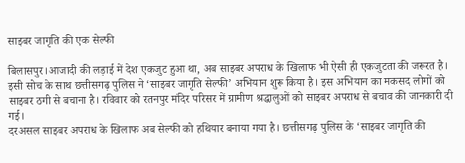साइबर जागृति की एक सेल्फी

बिलासपुर।आजादी की लड़ाई में देश एकजुट हुआ था, अब साइबर अपराध के खिलाफ भी ऐसी ही एकजुटता की जरूरत है। इसी सोच के साथ छत्तीसगढ़ पुलिस ने ‘साइबर जागृति सेल्फी’ अभियान शुरू किया है। इस अभियान का मकसद लोगों को साइबर ठगी से बचाना है। रविवार को रतनपुर मंदिर परिसर में ग्रामीण श्रद्धालुओं को साइबर अपराध से बचाव की जानकारी दी गई।
दरअसल साइबर अपराध के खिलाफ अब सेल्फी को हथियार बनाया गया है। छत्तीसगढ़ पुलिस के ‘साइबर जागृति की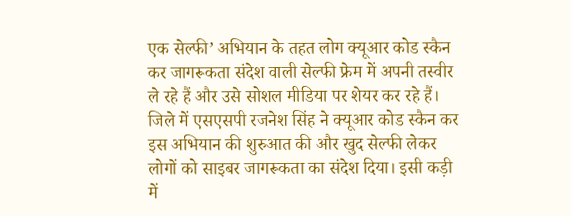एक सेल्फी’ अभियान के तहत लोग क्यूआर कोड स्कैन कर जागरूकता संदेश वाली सेल्फी फ्रेम में अपनी तस्वीर ले रहे हैं और उसे सोशल मीडिया पर शेयर कर रहे हैं। जिले में एसएसपी रजनेश सिंह ने क्यूआर कोड स्कैन कर इस अभियान की शुरुआत की और खुद सेल्फी लेकर लोगों को साइबर जागरूकता का संदेश दिया। इसी कड़ी में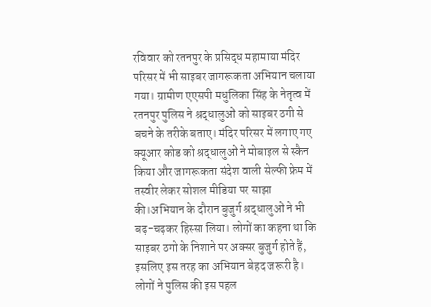रविवार को रतनपुर के प्रसिद्ध महामाया मंदिर परिसर में भी साइबर जागरूकता अभियान चलाया गया। ग्रामीण एएसपी मधुलिका सिंह के नेतृत्व में रतनपुर पुलिस ने श्रद्धालुओं को साइबर ठगी से बचने के तरीके बताए। मंदिर परिसर में लगाए गए क्यूआर कोड को श्रद्धालुओं ने मोबाइल से स्कैन किया और जागरूकता संदेश वाली सेल्फी फ्रेम में तस्वीर लेकर सोशल मीडिया पर साझा की।अभियान के दौरान बुजुर्ग श्रद्धालुओं ने भी बढ़-चढ़कर हिस्सा लिया। लोगों का कहना था कि साइबर ठगो के निशाने पर अक्सर बुजुर्ग होते हैं, इसलिए इस तरह का अभियान बेहद जरूरी है। लोगों ने पुलिस की इस पहल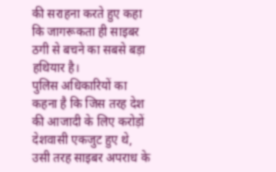की सराहना करते हुए कहा कि जागरूकता ही साइबर ठगी से बचने का सबसे बड़ा हथियार है।
पुलिस अधिकारियों का कहना है कि जिस तरह देश की आजादी के लिए करोड़ों देशवासी एकजुट हुए थे, उसी तरह साइबर अपराध के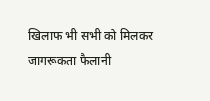खिलाफ भी सभी को मिलकर जागरूकता फैलानी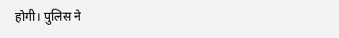होगी। पुलिस ने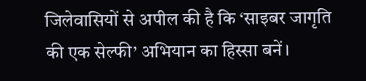जिलेवासियों से अपील की है कि ‘साइबर जागृति की एक सेल्फी’ अभियान का हिस्सा बनें।